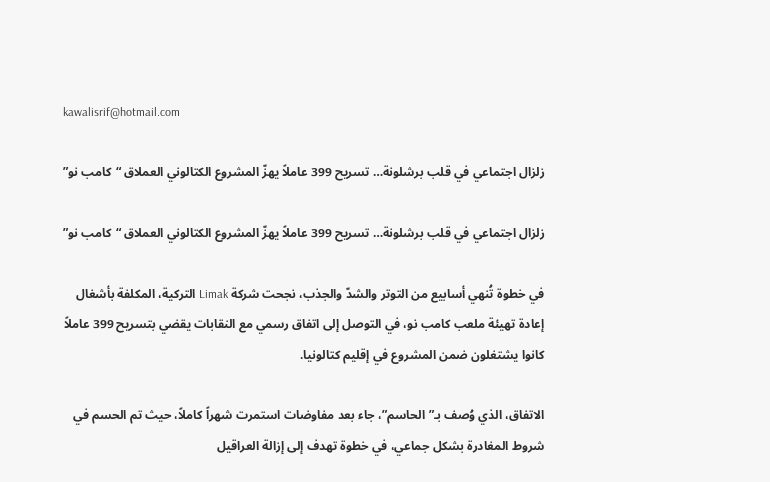kawalisrif@hotmail.com

زلزال اجتماعي في قلب برشلونة… تسريح 399 عاملاً يهزّ المشروع الكتالوني العملاق “كامب نو”

زلزال اجتماعي في قلب برشلونة… تسريح 399 عاملاً يهزّ المشروع الكتالوني العملاق “كامب نو”

في خطوة تُنهي أسابيع من التوتر والشدّ والجذب، نجحت شركة Limak التركية، المكلفة بأشغال إعادة تهيئة ملعب كامب نو، في التوصل إلى اتفاق رسمي مع النقابات يقضي بتسريح 399 عاملاً كانوا يشتغلون ضمن المشروع في إقليم كتالونيا.

الاتفاق، الذي وُصف بـ”الحاسم”، جاء بعد مفاوضات استمرت شهراً كاملاً، حيث تم الحسم في شروط المغادرة بشكل جماعي، في خطوة تهدف إلى إزالة العراقيل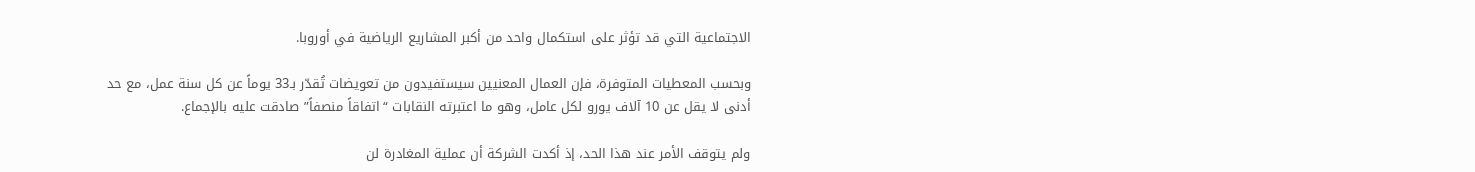الاجتماعية التي قد تؤثر على استكمال واحد من أكبر المشاريع الرياضية في أوروبا.

وبحسب المعطيات المتوفرة، فإن العمال المعنيين سيستفيدون من تعويضات تُقدّر بـ33 يوماً عن كل سنة عمل، مع حد أدنى لا يقل عن 10 آلاف يورو لكل عامل، وهو ما اعتبرته النقابات “اتفاقاً منصفاً” صادقت عليه بالإجماع.

ولم يتوقف الأمر عند هذا الحد، إذ أكدت الشركة أن عملية المغادرة لن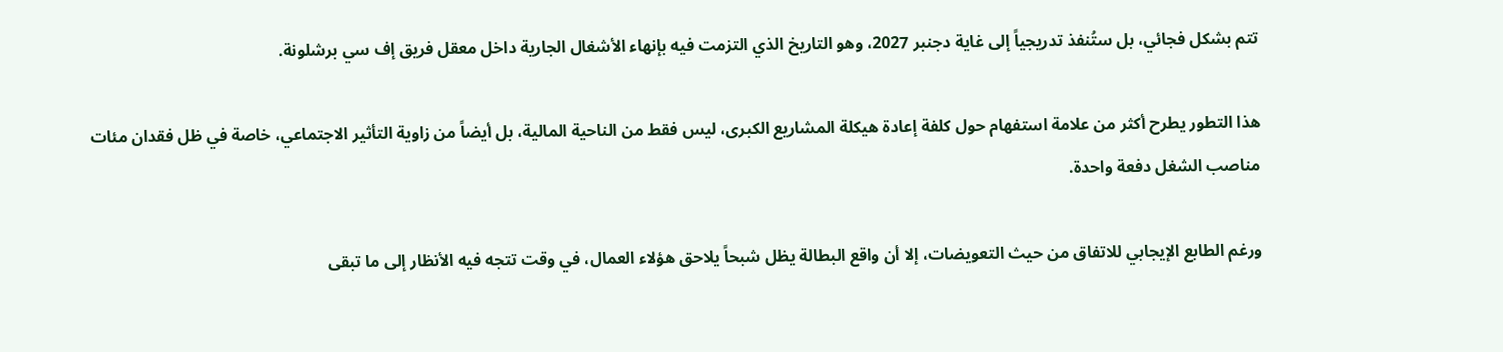تتم بشكل فجائي، بل ستُنفذ تدريجياً إلى غاية دجنبر 2027، وهو التاريخ الذي التزمت فيه بإنهاء الأشغال الجارية داخل معقل فريق إف سي برشلونة.

هذا التطور يطرح أكثر من علامة استفهام حول كلفة إعادة هيكلة المشاريع الكبرى، ليس فقط من الناحية المالية، بل أيضاً من زاوية التأثير الاجتماعي، خاصة في ظل فقدان مئات مناصب الشغل دفعة واحدة.

ورغم الطابع الإيجابي للاتفاق من حيث التعويضات، إلا أن واقع البطالة يظل شبحاً يلاحق هؤلاء العمال، في وقت تتجه فيه الأنظار إلى ما تبقى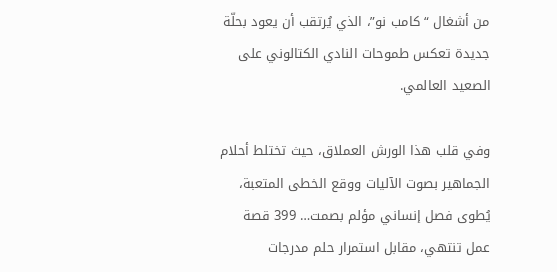من أشغال “كامب نو”، الذي يُرتقب أن يعود بحلّة جديدة تعكس طموحات النادي الكتالوني على الصعيد العالمي.

وفي قلب هذا الورش العملاق، حيث تختلط أحلام الجماهير بصوت الآليات ووقع الخطى المتعبة، يُطوى فصل إنساني مؤلم بصمت… 399 قصة عمل تنتهي، مقابل استمرار حلم مدرجات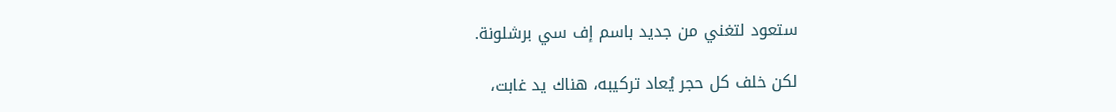ستعود لتغني من جديد باسم إف سي برشلونة.

لكن خلف كل حجر يُعاد تركيبه، هناك يد غابت،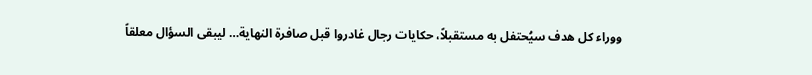ووراء كل هدف سيُحتفل به مستقبلاً، حكايات رجال غادروا قبل صافرة النهاية… ليبقى السؤال معلقاً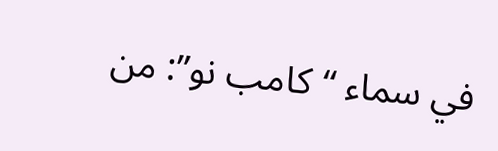في سماء “كامب نو”: من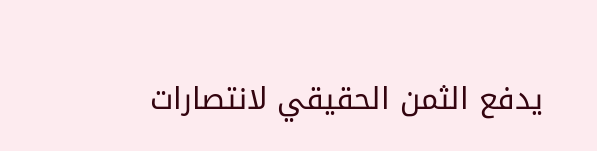يدفع الثمن الحقيقي لانتصارات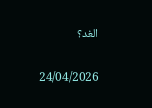الغد؟

24/04/2026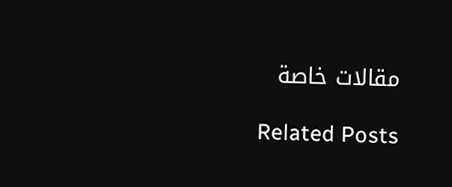مقالات خاصة

Related Posts